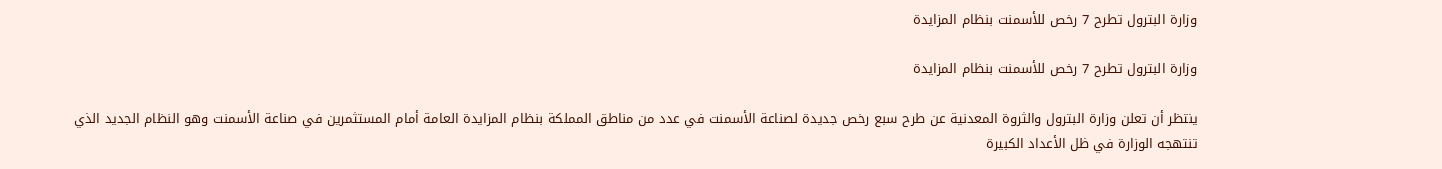وزارة البترول تطرح 7 رخص للأسمنت بنظام المزايدة

وزارة البترول تطرح 7 رخص للأسمنت بنظام المزايدة

ينتظر أن تعلن وزارة البترول والثروة المعدنية عن طرح سبع رخص جديدة لصناعة الأسمنت في عدد من مناطق المملكة بنظام المزايدة العامة أمام المستثمرين في صناعة الأسمنت وهو النظام الجديد الذي تنتهجه الوزارة في ظل الأعداد الكبيرة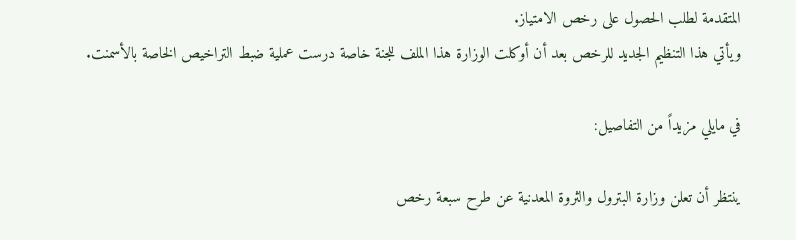المتقدمة لطلب الحصول على رخص الامتياز.
ويأتي هذا التنظيم الجديد للرخص بعد أن أوكلت الوزارة هذا الملف للجنة خاصة درست عملية ضبط التراخيص الخاصة بالأسمنت.

في مايلي مزيداً من التفاصيل:

ينتظر أن تعلن وزارة البترول والثروة المعدنية عن طرح سبعة رخص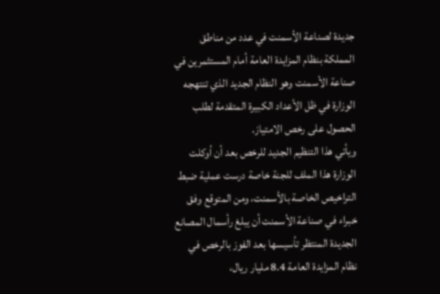جديدة لصناعة الأسمنت في عدد من مناطق المملكة بنظام المزايدة العامة أمام المستثمرين في صناعة الأسمنت وهو النظام الجديد الذي تنتهجه الوزارة في ظل الأعداد الكبيرة المتقدمة لطلب الحصول على رخص الامتياز.
ويأتي هذا التنظيم الجديد للرخص بعد أن أوكلت الوزارة هذا الملف للجنة خاصة درست عملية ضبط التراخيص الخاصة بالأسمنت، ومن المتوقع وفق خبراء في صناعة الأسمنت أن يبلغ رأسمال المصانع الجديدة المنتظر تأسيسها بعد الفوز بالرخص في نظام المزايدة العامة 8.4 مليار ريال،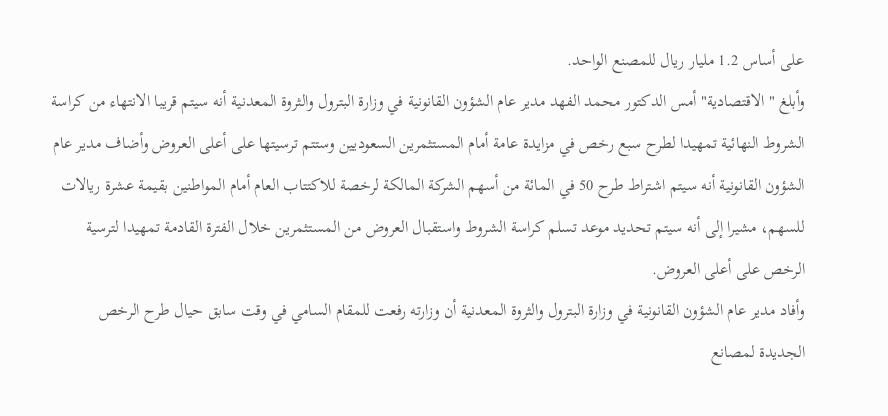على أساس 1.2 مليار ريال للمصنع الواحد.
وأبلغ "الاقتصادية" أمس الدكتور محمد الفهد مدير عام الشؤون القانونية في وزارة البترول والثروة المعدنية أنه سيتم قريبا الانتهاء من كراسة الشروط النهائية تمهيدا لطرح سبع رخص في مزايدة عامة أمام المستثمرين السعوديين وستتم ترسيتها على أعلى العروض وأضاف مدير عام الشؤون القانونية أنه سيتم اشتراط طرح 50 في المائة من أسهم الشركة المالكة لرخصة للاكتتاب العام أمام المواطنين بقيمة عشرة ريالات للسهم، مشيرا إلى أنه سيتم تحديد موعد تسلم كراسة الشروط واستقبال العروض من المستثمرين خلال الفترة القادمة تمهيدا لترسية الرخص على أعلى العروض.
وأفاد مدير عام الشؤون القانونية في وزارة البترول والثروة المعدنية أن وزارته رفعت للمقام السامي في وقت سابق حيال طرح الرخص الجديدة لمصانع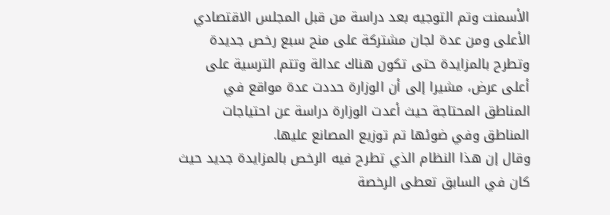الأسمنت وتم التوجيه بعد دراسة من قبل المجلس الاقتصادي الأعلى ومن عدة لجان مشتركة على منح سبع رخص جديدة وتطرح بالمزايدة حتى تكون هناك عدالة وتتم الترسية على أعلى عرض، مشيرا إلى أن الوزارة حددت عدة مواقع في المناطق المحتاجة حيث أعدت الوزارة دراسة عن احتياجات المناطق وفي ضوئها تم توزيع المصانع عليها.
وقال إن هذا النظام الذي تطرح فيه الرخص بالمزايدة جديد حيث كان في السابق تعطى الرخصة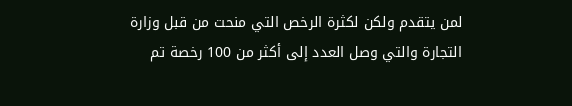لمن يتقدم ولكن لكثرة الرخص التي منحت من قبل وزارة التجارة والتي وصل العدد إلى أكثر من 100 رخصة تم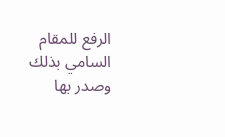الرفع للمقام السامي بذلك وصدر بها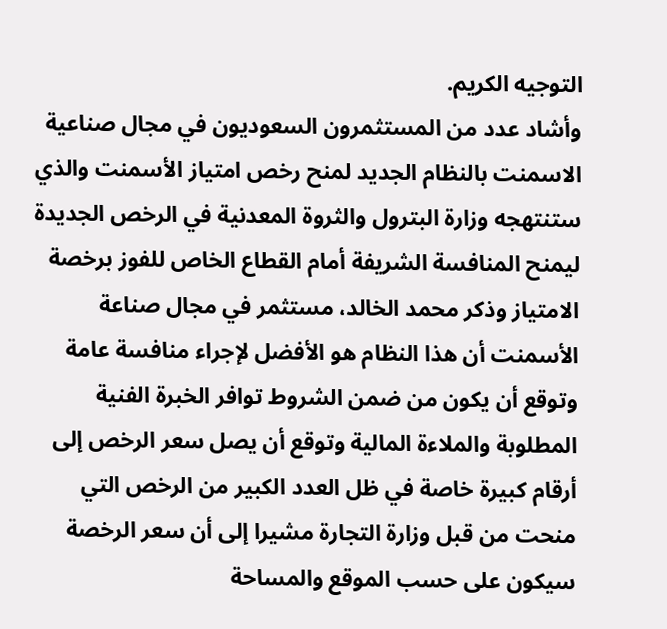التوجيه الكريم.
وأشاد عدد من المستثمرون السعوديون في مجال صناعية الاسمنت بالنظام الجديد لمنح رخص امتياز الأسمنت والذي ستنتهجه وزارة البترول والثروة المعدنية في الرخص الجديدة ليمنح المنافسة الشريفة أمام القطاع الخاص للفوز برخصة الامتياز وذكر محمد الخالد، مستثمر في مجال صناعة الأسمنت أن هذا النظام هو الأفضل لإجراء منافسة عامة وتوقع أن يكون من ضمن الشروط توافر الخبرة الفنية المطلوبة والملاءة المالية وتوقع أن يصل سعر الرخص إلى أرقام كبيرة خاصة في ظل العدد الكبير من الرخص التي منحت من قبل وزارة التجارة مشيرا إلى أن سعر الرخصة سيكون على حسب الموقع والمساحة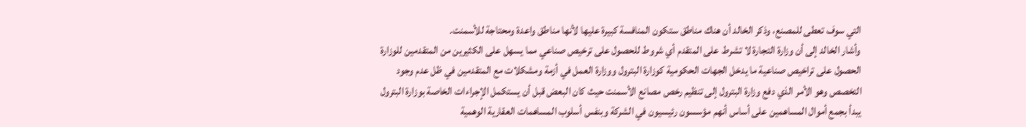التي سوف تعطى للمصنع، وذكر الخالد أن هناك مناطق ستكون المنافسة كبيرة عليها لأنها مناطق واعدة ومحتاجة للأسمنت.
وأشار الخالد إلى أن وزارة التجارة لا تشرط على المتقدم أي شروط للحصول على ترخيص صناعي مما يسهل على الكثيرين من المتقدمين للوزارة الحصول على تراخيص صناعية ما يدخل الجهات الحكومية كوزارة البترول ووزارة العمل في أزمة ومشكلات مع المتقدمين في ظل عدم وجود التخصص وهو الأمر الذي دفع وزارة البترول إلى تنظيم رخص مصانع الأسمنت حيث كان البعض قبل أن يستكمل الإجراءات الخاصة بوزارة البترول يبدأ بجمع أموال المساهمين على أساس أنهم مؤسسون رئيسيون في الشركة وبنفس أسلوب المساهمات العقارية الوهمية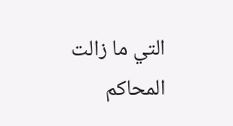التي ما زالت المحاكم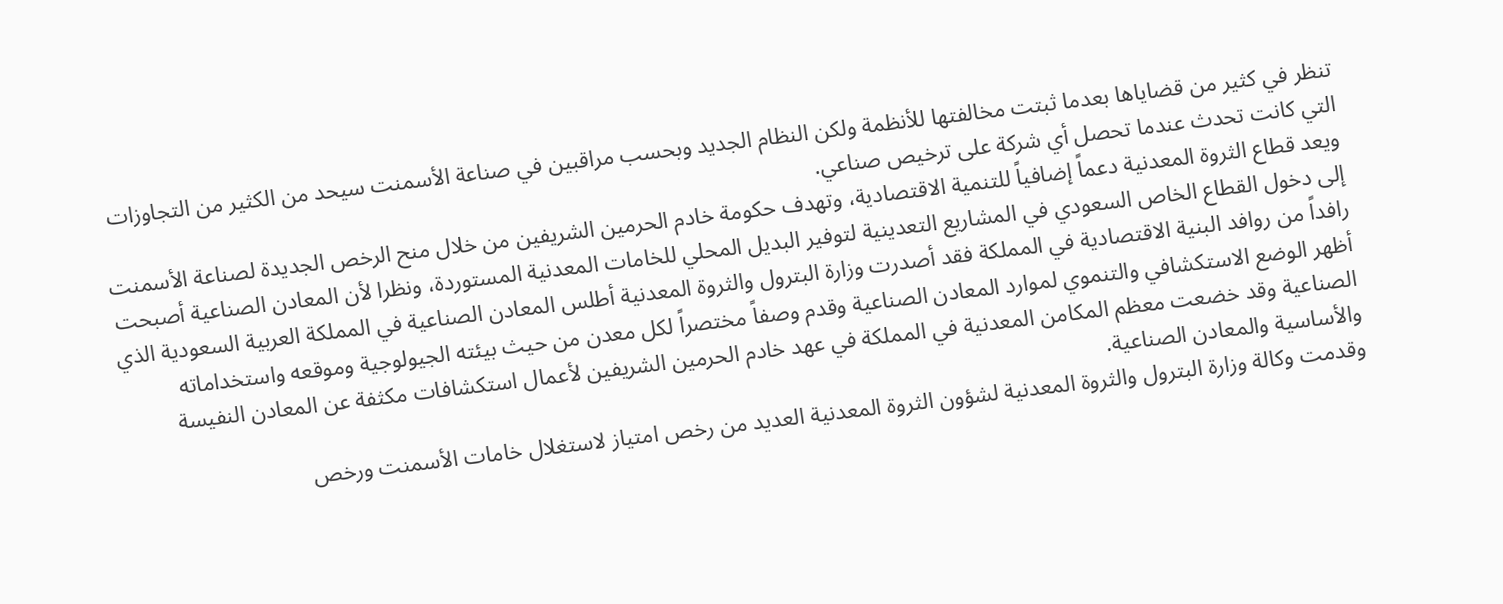تنظر في كثير من قضاياها بعدما ثبتت مخالفتها للأنظمة ولكن النظام الجديد وبحسب مراقبين في صناعة الأسمنت سيحد من الكثير من التجاوزات التي كانت تحدث عندما تحصل أي شركة على ترخيص صناعي.
ويعد قطاع الثروة المعدنية دعماً إضافياً للتنمية الاقتصادية، وتهدف حكومة خادم الحرمين الشريفين من خلال منح الرخص الجديدة لصناعة الأسمنت إلى دخول القطاع الخاص السعودي في المشاريع التعدينية لتوفير البديل المحلي للخامات المعدنية المستوردة، ونظرا لأن المعادن الصناعية أصبحت رافداً من روافد البنية الاقتصادية في المملكة فقد أصدرت وزارة البترول والثروة المعدنية أطلس المعادن الصناعية في المملكة العربية السعودية الذي أظهر الوضع الاستكشافي والتنموي لموارد المعادن الصناعية وقدم وصفاً مختصراً لكل معدن من حيث بيئته الجيولوجية وموقعه واستخداماته الصناعية وقد خضعت معظم المكامن المعدنية في المملكة في عهد خادم الحرمين الشريفين لأعمال استكشافات مكثفة عن المعادن النفيسة والأساسية والمعادن الصناعية.
وقدمت وكالة وزارة البترول والثروة المعدنية لشؤون الثروة المعدنية العديد من رخص امتياز لاستغلال خامات الأسمنت ورخص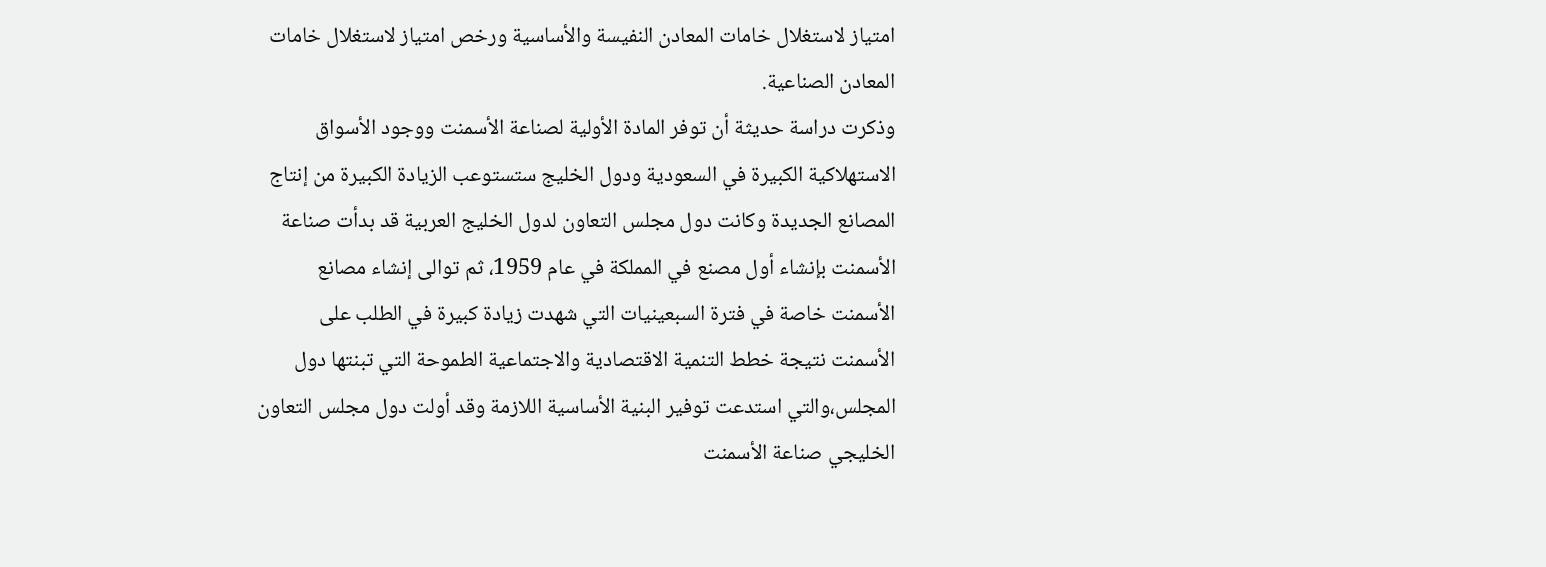امتياز لاستغلال خامات المعادن النفيسة والأساسية ورخص امتياز لاستغلال خامات المعادن الصناعية.
وذكرت دراسة حديثة أن توفر المادة الأولية لصناعة الأسمنت ووجود الأسواق الاستهلاكية الكبيرة في السعودية ودول الخليج ستستوعب الزيادة الكبيرة من إنتاج المصانع الجديدة وكانت دول مجلس التعاون لدول الخليج العربية قد بدأت صناعة الأسمنت بإنشاء أول مصنع في المملكة في عام 1959، ثم توالى إنشاء مصانع الأسمنت خاصة في فترة السبعينيات التي شهدت زيادة كبيرة في الطلب على الأسمنت نتيجة خطط التنمية الاقتصادية والاجتماعية الطموحة التي تبنتها دول المجلس،والتي استدعت توفير البنية الأساسية اللازمة وقد أولت دول مجلس التعاون الخليجي صناعة الأسمنت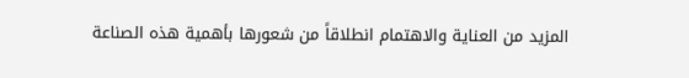المزيد من العناية والاهتمام انطلاقاً من شعورها بأهمية هذه الصناعة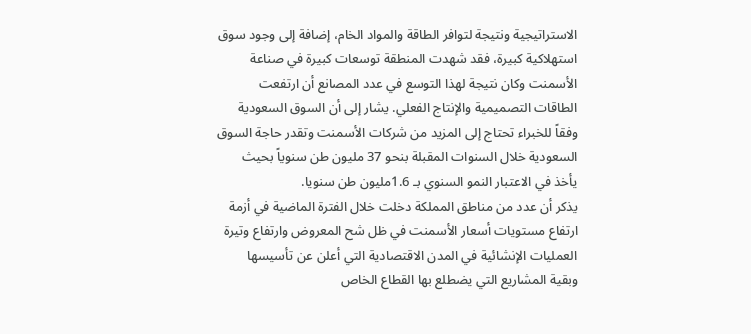الاستراتيجية ونتيجة لتوافر الطاقة والمواد الخام، إضافة إلى وجود سوق استهلاكية كبيرة، فقد شهدت المنطقة توسعات كبيرة في صناعة الأسمنت وكان نتيجة لهذا التوسع في عدد المصانع أن ارتفعت الطاقات التصميمية والإنتاج الفعلي. يشار إلى أن السوق السعودية وفقاً للخبراء تحتاج إلى المزيد من شركات الأسمنت وتقدر حاجة السوق السعودية خلال السنوات المقبلة بنحو 37 مليون طن سنوياً بحيث يأخذ في الاعتبار النمو السنوي بـ 1.6مليون طن سنويا.
يذكر أن عدد من مناطق المملكة دخلت خلال الفترة الماضية في أزمة ارتفاع مستويات أسعار الأسمنت في ظل شح المعروض وارتفاع وتيرة العمليات الإنشائية في المدن الاقتصادية التي أعلن عن تأسيسها وبقية المشاريع التي يضطلع بها القطاع الخاص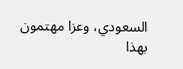السعودي، وعزا مهتمون بهذا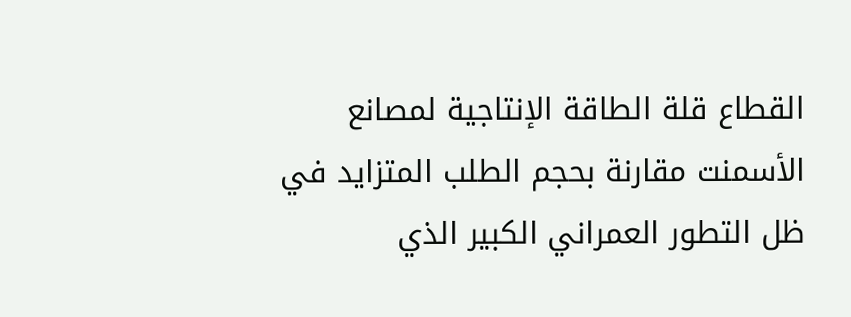القطاع قلة الطاقة الإنتاجية لمصانع الأسمنت مقارنة بحجم الطلب المتزايد في ظل التطور العمراني الكبير الذي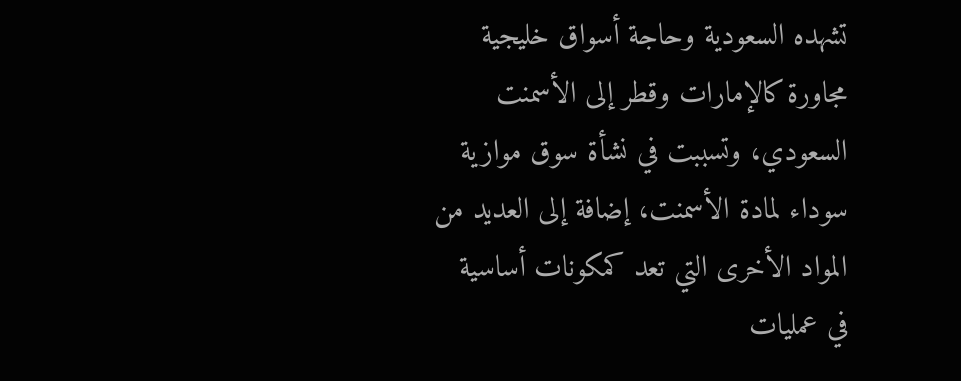تشهده السعودية وحاجة أسواق خليجية مجاورة كالإمارات وقطر إلى الأسمنت السعودي، وتسببت في نشأة سوق موازية سوداء لمادة الأسمنت، إضافة إلى العديد من المواد الأخرى التي تعد كمكونات أساسية في عمليات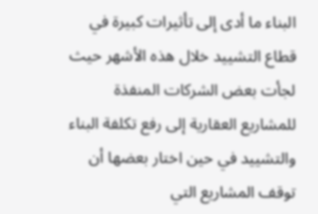البناء ما أدى إلى تأثيرات كبيرة في قطاع التشييد خلال هذه الأشهر حيث لجأت بعض الشركات المنفذة للمشاريع العقارية إلى رفع تكلفة البناء والتشييد في حين اختار بعضها أن توقف المشاريع التي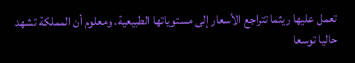تعمل عليها ريثما تتراجع الأسعار إلى مستوياتها الطبيعية. ومعلوم أن المملكة تشهد حاليا توسعا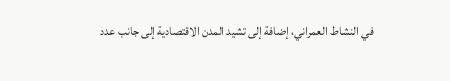في النشاط العمراني، إضافة إلى تشيد المدن الاقتصادية إلى جانب عدد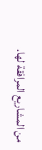من المشاريع المرافقة لها.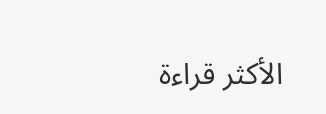الأكثر قراءة